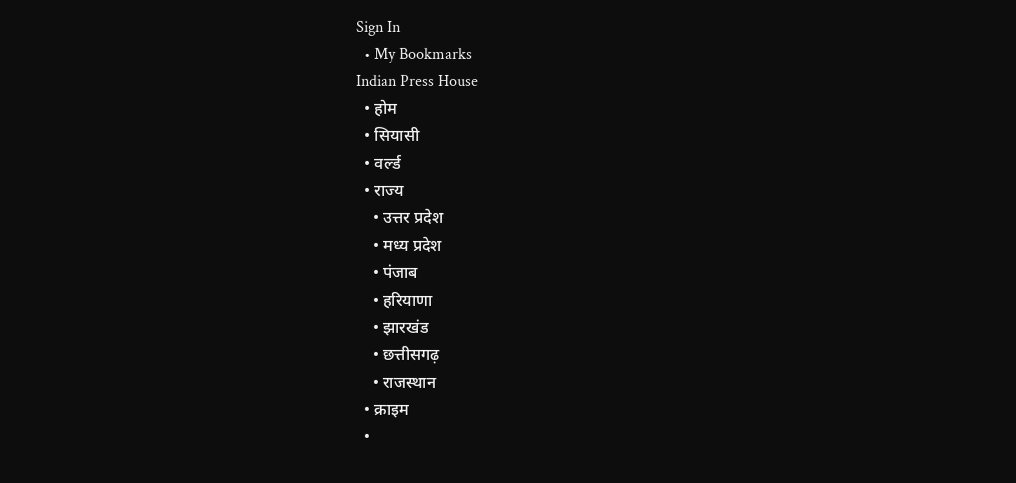Sign In
  • My Bookmarks
Indian Press House
  • होम
  • सियासी
  • वर्ल्ड
  • राज्य
    • उत्तर प्रदेश
    • मध्य प्रदेश
    • पंजाब
    • हरियाणा
    • झारखंड
    • छत्तीसगढ़
    • राजस्थान
  • क्राइम
  •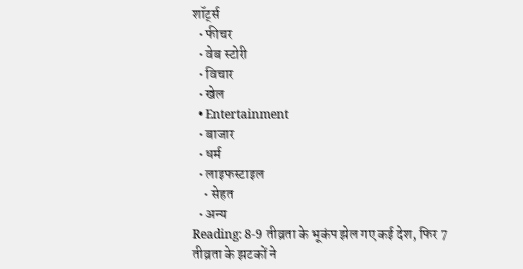शॉर्ट्स
  • फीचर
  • वेब स्टोरी
  • विचार
  • खेल
  • Entertainment
  • बाजार
  • धर्म
  • लाइफस्टाइल
    • सेहत
  • अन्य
Reading: 8-9 तीव्रता के भूकंप झेल गए कई देश, फिर 7 तीव्रता के झटकों ने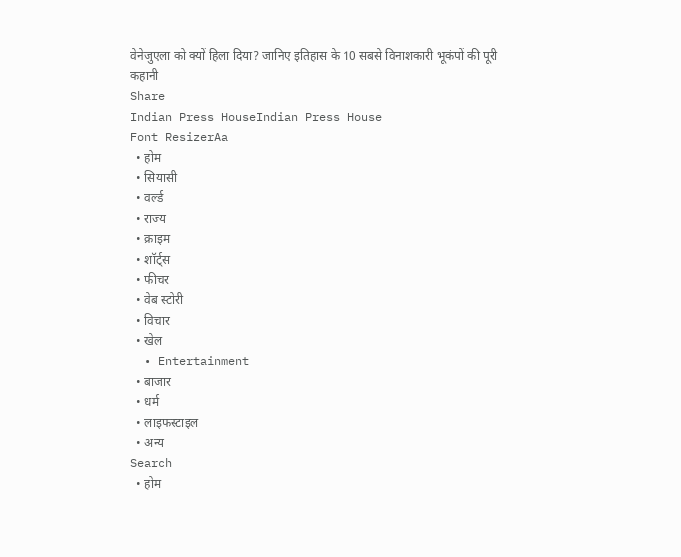वेनेजुएला को क्यों हिला दिया? जानिए इतिहास के 10 सबसे विनाशकारी भूकंपों की पूरी कहानी
Share
Indian Press HouseIndian Press House
Font ResizerAa
  • होम
  • सियासी
  • वर्ल्ड
  • राज्य
  • क्राइम
  • शॉर्ट्स
  • फीचर
  • वेब स्टोरी
  • विचार
  • खेल
  • Entertainment
  • बाजार
  • धर्म
  • लाइफस्टाइल
  • अन्य
Search
  • होम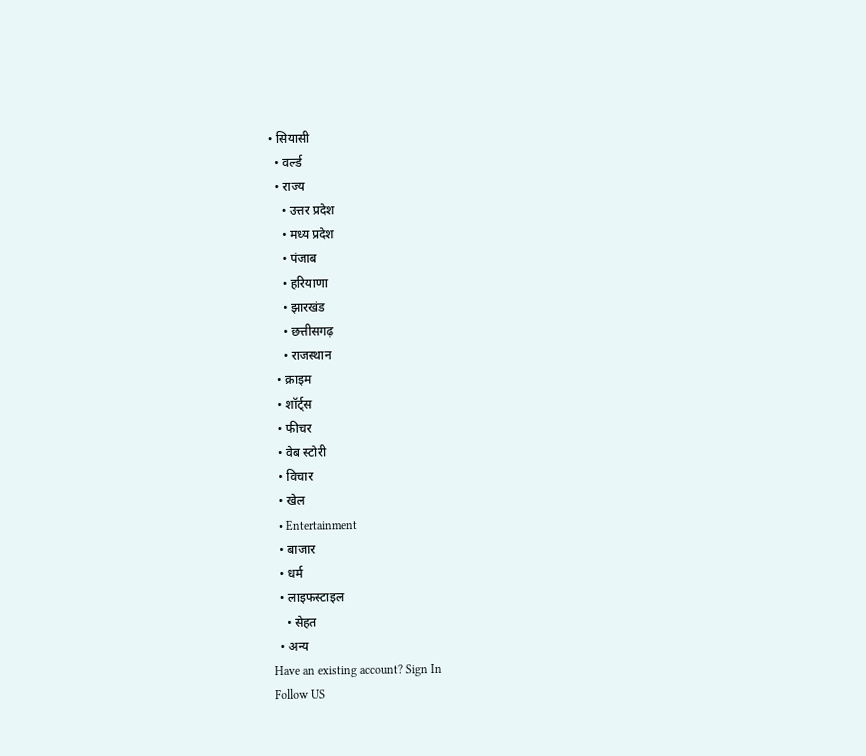• सियासी
  • वर्ल्ड
  • राज्य
    • उत्तर प्रदेश
    • मध्य प्रदेश
    • पंजाब
    • हरियाणा
    • झारखंड
    • छत्तीसगढ़
    • राजस्थान
  • क्राइम
  • शॉर्ट्स
  • फीचर
  • वेब स्टोरी
  • विचार
  • खेल
  • Entertainment
  • बाजार
  • धर्म
  • लाइफस्टाइल
    • सेहत
  • अन्य
Have an existing account? Sign In
Follow US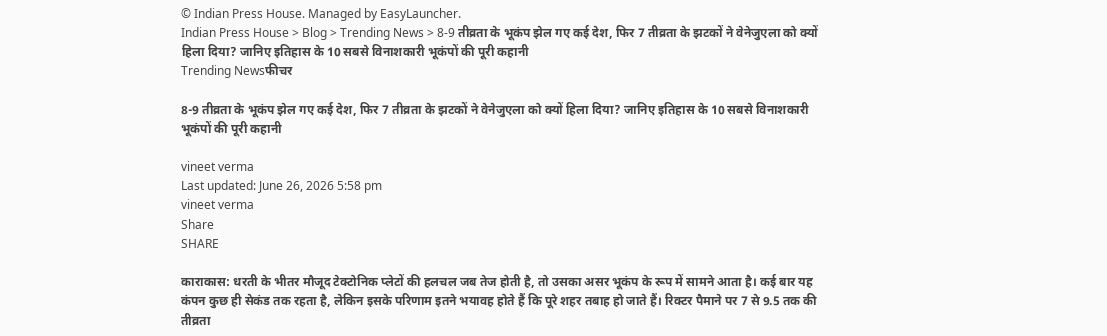© Indian Press House. Managed by EasyLauncher.
Indian Press House > Blog > Trending News > 8-9 तीव्रता के भूकंप झेल गए कई देश, फिर 7 तीव्रता के झटकों ने वेनेजुएला को क्यों हिला दिया? जानिए इतिहास के 10 सबसे विनाशकारी भूकंपों की पूरी कहानी
Trending Newsफीचर

8-9 तीव्रता के भूकंप झेल गए कई देश, फिर 7 तीव्रता के झटकों ने वेनेजुएला को क्यों हिला दिया? जानिए इतिहास के 10 सबसे विनाशकारी भूकंपों की पूरी कहानी

vineet verma
Last updated: June 26, 2026 5:58 pm
vineet verma
Share
SHARE

काराकास: धरती के भीतर मौजूद टेक्टोनिक प्लेटों की हलचल जब तेज होती है, तो उसका असर भूकंप के रूप में सामने आता है। कई बार यह कंपन कुछ ही सेकंड तक रहता है, लेकिन इसके परिणाम इतने भयावह होते हैं कि पूरे शहर तबाह हो जाते हैं। रिक्टर पैमाने पर 7 से 9.5 तक की तीव्रता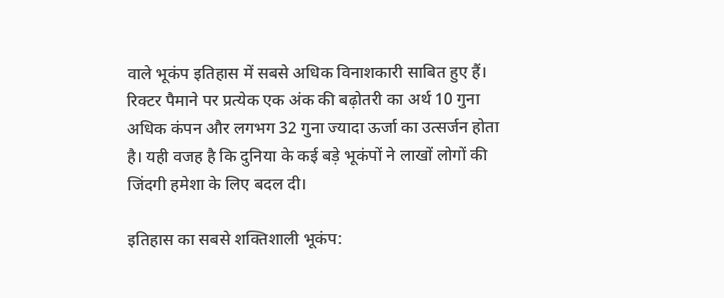वाले भूकंप इतिहास में सबसे अधिक विनाशकारी साबित हुए हैं। रिक्टर पैमाने पर प्रत्येक एक अंक की बढ़ोतरी का अर्थ 10 गुना अधिक कंपन और लगभग 32 गुना ज्यादा ऊर्जा का उत्सर्जन होता है। यही वजह है कि दुनिया के कई बड़े भूकंपों ने लाखों लोगों की जिंदगी हमेशा के लिए बदल दी।

इतिहास का सबसे शक्तिशाली भूकंप: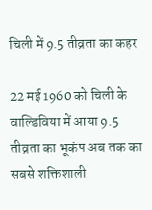चिली में 9.5 तीव्रता का कहर

22 मई 1960 को चिली के वाल्डिविया में आया 9.5 तीव्रता का भूकंप अब तक का सबसे शक्तिशाली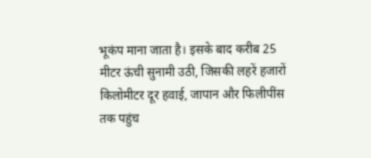भूकंप माना जाता है। इसके बाद करीब 25 मीटर ऊंची सुनामी उठी, जिसकी लहरें हजारों किलोमीटर दूर हवाई, जापान और फिलीपींस तक पहुंच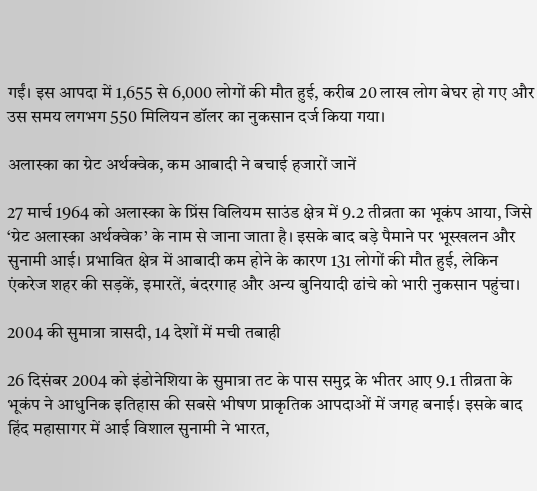गईं। इस आपदा में 1,655 से 6,000 लोगों की मौत हुई, करीब 20 लाख लोग बेघर हो गए और उस समय लगभग 550 मिलियन डॉलर का नुकसान दर्ज किया गया।

अलास्का का ग्रेट अर्थक्वेक, कम आबादी ने बचाई हजारों जानें

27 मार्च 1964 को अलास्का के प्रिंस विलियम साउंड क्षेत्र में 9.2 तीव्रता का भूकंप आया, जिसे ‘ग्रेट अलास्का अर्थक्वेक’ के नाम से जाना जाता है। इसके बाद बड़े पैमाने पर भूस्खलन और सुनामी आई। प्रभावित क्षेत्र में आबादी कम होने के कारण 131 लोगों की मौत हुई, लेकिन एंकरेज शहर की सड़कें, इमारतें, बंदरगाह और अन्य बुनियादी ढांचे को भारी नुकसान पहुंचा।

2004 की सुमात्रा त्रासदी, 14 देशों में मची तबाही

26 दिसंबर 2004 को इंडोनेशिया के सुमात्रा तट के पास समुद्र के भीतर आए 9.1 तीव्रता के भूकंप ने आधुनिक इतिहास की सबसे भीषण प्राकृतिक आपदाओं में जगह बनाई। इसके बाद हिंद महासागर में आई विशाल सुनामी ने भारत,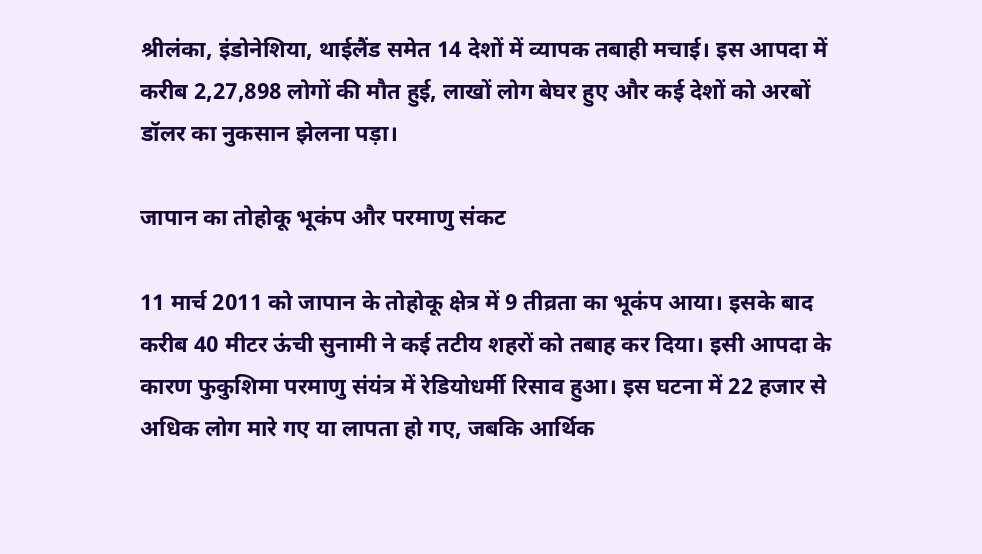श्रीलंका, इंडोनेशिया, थाईलैंड समेत 14 देशों में व्यापक तबाही मचाई। इस आपदा में करीब 2,27,898 लोगों की मौत हुई, लाखों लोग बेघर हुए और कई देशों को अरबों डॉलर का नुकसान झेलना पड़ा।

जापान का तोहोकू भूकंप और परमाणु संकट

11 मार्च 2011 को जापान के तोहोकू क्षेत्र में 9 तीव्रता का भूकंप आया। इसके बाद करीब 40 मीटर ऊंची सुनामी ने कई तटीय शहरों को तबाह कर दिया। इसी आपदा के कारण फुकुशिमा परमाणु संयंत्र में रेडियोधर्मी रिसाव हुआ। इस घटना में 22 हजार से अधिक लोग मारे गए या लापता हो गए, जबकि आर्थिक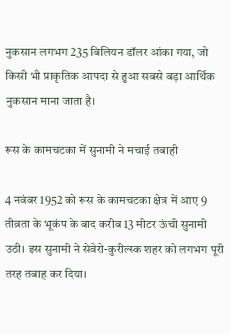नुकसान लगभग 235 बिलियन डॉलर आंका गया, जो किसी भी प्राकृतिक आपदा से हुआ सबसे बड़ा आर्थिक नुकसान माना जाता है।

रूस के कामचटका में सुनामी ने मचाई तबाही

4 नवंबर 1952 को रूस के कामचटका क्षेत्र में आए 9 तीव्रता के भूकंप के बाद करीब 13 मीटर ऊंची सुनामी उठी। इस सुनामी ने सेवेरो-कुरील्स्क शहर को लगभग पूरी तरह तबाह कर दिया।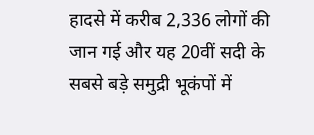हादसे में करीब 2,336 लोगों की जान गई और यह 20वीं सदी के सबसे बड़े समुद्री भूकंपों में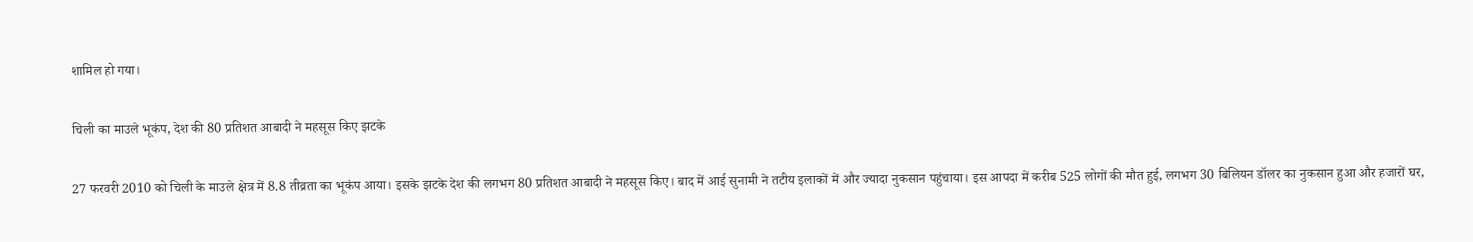शामिल हो गया।

चिली का माउले भूकंप, देश की 80 प्रतिशत आबादी ने महसूस किए झटके

27 फरवरी 2010 को चिली के माउले क्षेत्र में 8.8 तीव्रता का भूकंप आया। इसके झटके देश की लगभग 80 प्रतिशत आबादी ने महसूस किए। बाद में आई सुनामी ने तटीय इलाकों में और ज्यादा नुकसान पहुंचाया। इस आपदा में करीब 525 लोगों की मौत हुई, लगभग 30 बिलियन डॉलर का नुकसान हुआ और हजारों घर,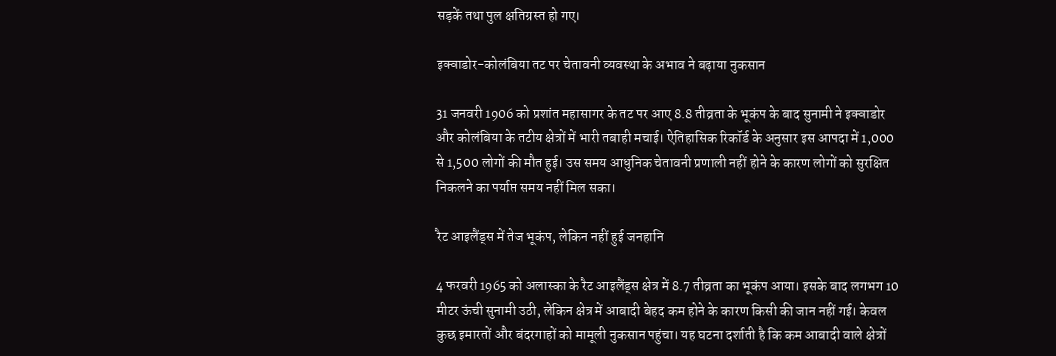सड़कें तथा पुल क्षतिग्रस्त हो गए।

इक्वाडोर-कोलंबिया तट पर चेतावनी व्यवस्था के अभाव ने बढ़ाया नुकसान

31 जनवरी 1906 को प्रशांत महासागर के तट पर आए 8.8 तीव्रता के भूकंप के बाद सुनामी ने इक्वाडोर और कोलंबिया के तटीय क्षेत्रों में भारी तबाही मचाई। ऐतिहासिक रिकॉर्ड के अनुसार इस आपदा में 1,000 से 1,500 लोगों की मौत हुई। उस समय आधुनिक चेतावनी प्रणाली नहीं होने के कारण लोगों को सुरक्षित निकलने का पर्याप्त समय नहीं मिल सका।

रैट आइलैंड्स में तेज भूकंप, लेकिन नहीं हुई जनहानि

4 फरवरी 1965 को अलास्का के रैट आइलैंड्स क्षेत्र में 8.7 तीव्रता का भूकंप आया। इसके बाद लगभग 10 मीटर ऊंची सुनामी उठी, लेकिन क्षेत्र में आबादी बेहद कम होने के कारण किसी की जान नहीं गई। केवल कुछ इमारतों और बंदरगाहों को मामूली नुकसान पहुंचा। यह घटना दर्शाती है कि कम आबादी वाले क्षेत्रों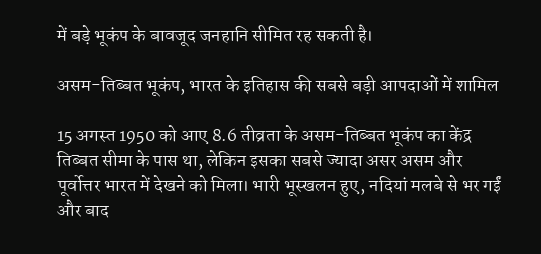में बड़े भूकंप के बावजूद जनहानि सीमित रह सकती है।

असम-तिब्बत भूकंप, भारत के इतिहास की सबसे बड़ी आपदाओं में शामिल

15 अगस्त 1950 को आए 8.6 तीव्रता के असम-तिब्बत भूकंप का केंद्र तिब्बत सीमा के पास था, लेकिन इसका सबसे ज्यादा असर असम और पूर्वोत्तर भारत में देखने को मिला। भारी भूस्खलन हुए, नदियां मलबे से भर गईं और बाद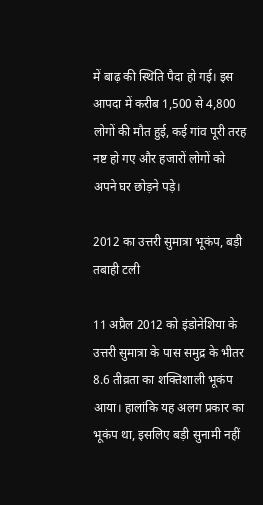में बाढ़ की स्थिति पैदा हो गई। इस आपदा में करीब 1,500 से 4,800 लोगों की मौत हुई, कई गांव पूरी तरह नष्ट हो गए और हजारों लोगों को अपने घर छोड़ने पड़े।

2012 का उत्तरी सुमात्रा भूकंप, बड़ी तबाही टली

11 अप्रैल 2012 को इंडोनेशिया के उत्तरी सुमात्रा के पास समुद्र के भीतर 8.6 तीव्रता का शक्तिशाली भूकंप आया। हालांकि यह अलग प्रकार का भूकंप था, इसलिए बड़ी सुनामी नहीं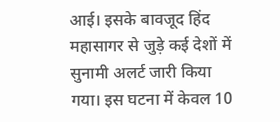आई। इसके बावजूद हिंद महासागर से जुड़े कई देशों में सुनामी अलर्ट जारी किया गया। इस घटना में केवल 10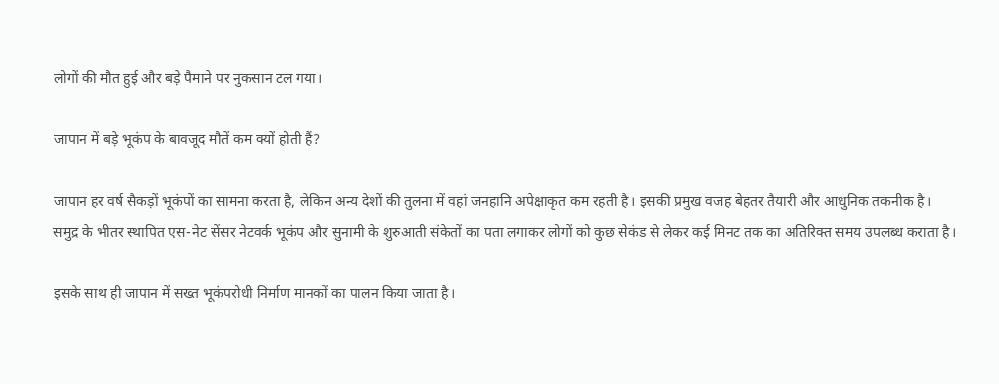लोगों की मौत हुई और बड़े पैमाने पर नुकसान टल गया।

जापान में बड़े भूकंप के बावजूद मौतें कम क्यों होती हैं?

जापान हर वर्ष सैकड़ों भूकंपों का सामना करता है, लेकिन अन्य देशों की तुलना में वहां जनहानि अपेक्षाकृत कम रहती है। इसकी प्रमुख वजह बेहतर तैयारी और आधुनिक तकनीक है। समुद्र के भीतर स्थापित एस-नेट सेंसर नेटवर्क भूकंप और सुनामी के शुरुआती संकेतों का पता लगाकर लोगों को कुछ सेकंड से लेकर कई मिनट तक का अतिरिक्त समय उपलब्ध कराता है।

इसके साथ ही जापान में सख्त भूकंपरोधी निर्माण मानकों का पालन किया जाता है।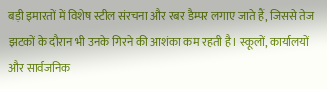बड़ी इमारतों में विशेष स्टील संरचना और रबर डैम्पर लगाए जाते हैं, जिससे तेज झटकों के दौरान भी उनके गिरने की आशंका कम रहती है। स्कूलों, कार्यालयों और सार्वजनिक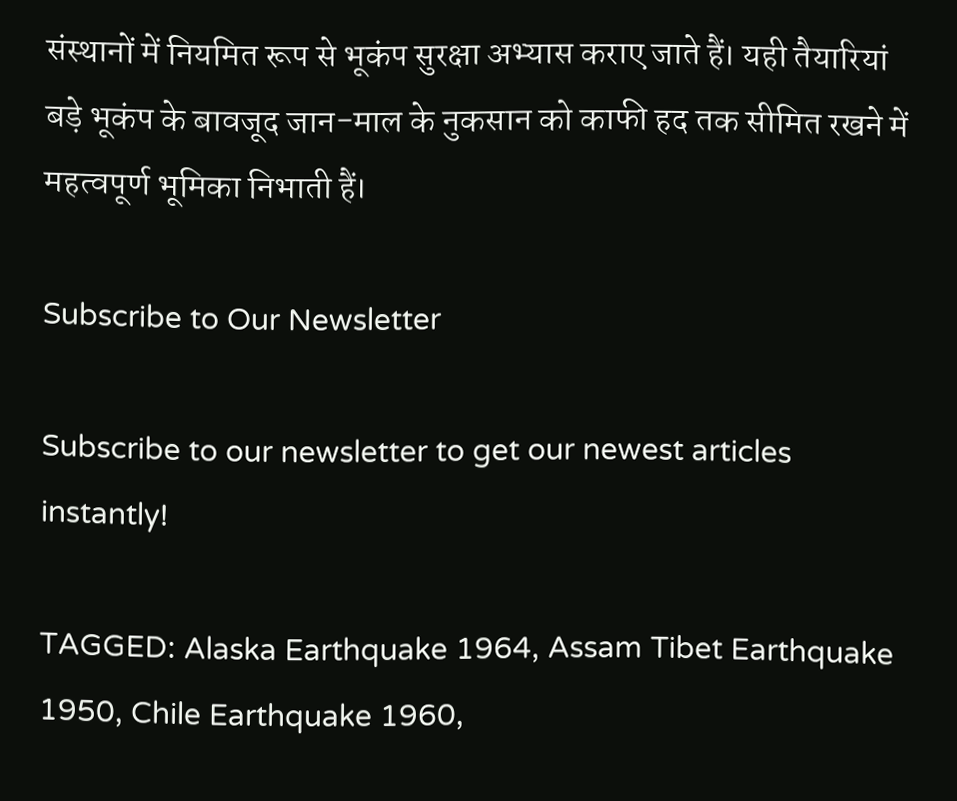संस्थानों में नियमित रूप से भूकंप सुरक्षा अभ्यास कराए जाते हैं। यही तैयारियां बड़े भूकंप के बावजूद जान-माल के नुकसान को काफी हद तक सीमित रखने में महत्वपूर्ण भूमिका निभाती हैं।

Subscribe to Our Newsletter

Subscribe to our newsletter to get our newest articles instantly!

TAGGED: Alaska Earthquake 1964, Assam Tibet Earthquake 1950, Chile Earthquake 1960,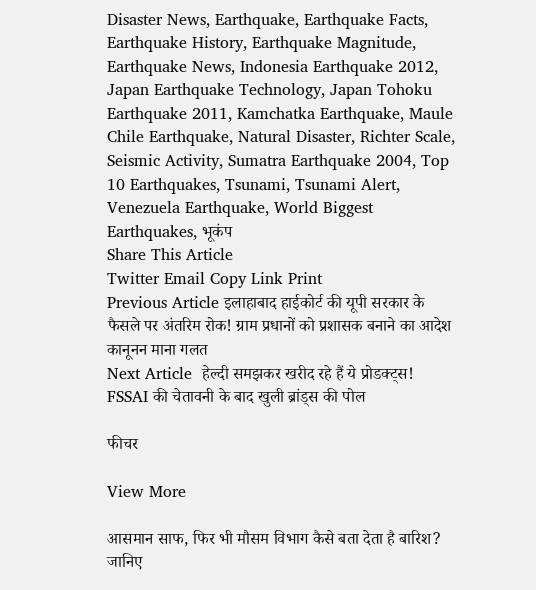Disaster News, Earthquake, Earthquake Facts, Earthquake History, Earthquake Magnitude, Earthquake News, Indonesia Earthquake 2012, Japan Earthquake Technology, Japan Tohoku Earthquake 2011, Kamchatka Earthquake, Maule Chile Earthquake, Natural Disaster, Richter Scale, Seismic Activity, Sumatra Earthquake 2004, Top 10 Earthquakes, Tsunami, Tsunami Alert, Venezuela Earthquake, World Biggest Earthquakes, भूकंप
Share This Article
Twitter Email Copy Link Print
Previous Article इलाहाबाद हाईकोर्ट की यूपी सरकार के फैसले पर अंतरिम रोक! ग्राम प्रधानों को प्रशासक बनाने का आदेश कानूनन माना गलत
Next Article  हेल्दी समझकर खरीद रहे हैं ये प्रोडक्ट्स!  FSSAI की चेतावनी के बाद खुली ब्रांड्स की पोल

फीचर

View More

आसमान साफ, फिर भी मौसम विभाग कैसे बता देता है बारिश? जानिए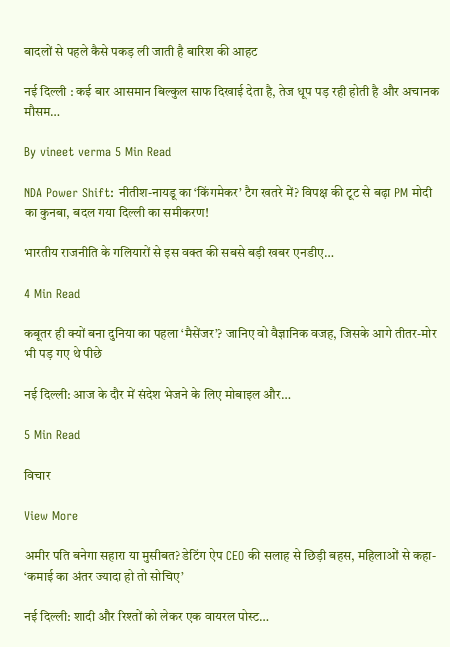बादलों से पहले कैसे पकड़ ली जाती है बारिश की आहट

नई दिल्ली : कई बार आसमान बिल्कुल साफ दिखाई देता है, तेज धूप पड़ रही होती है और अचानक मौसम…

By vineet verma 5 Min Read

NDA Power Shift: नीतीश-नायडू का ‘किंगमेकर’ टैग खतरे में? विपक्ष की टूट से बढ़ा PM मोदी का कुनबा, बदल गया दिल्ली का समीकरण!

भारतीय राजनीति के गलियारों से इस वक्त की सबसे बड़ी खबर एनडीए…

4 Min Read

कबूतर ही क्यों बना दुनिया का पहला ‘मैसेंजर’? जानिए वो वैज्ञानिक वजह, जिसके आगे तीतर-मोर भी पड़ गए थे पीछे

नई दिल्ली: आज के दौर में संदेश भेजने के लिए मोबाइल और…

5 Min Read

विचार

View More

अमीर पति बनेगा सहारा या मुसीबत? डेटिंग ऐप CEO की सलाह से छिड़ी बहस, महिलाओं से कहा- ‘कमाई का अंतर ज्यादा हो तो सोचिए’

नई दिल्ली: शादी और रिश्तों को लेकर एक वायरल पोस्ट…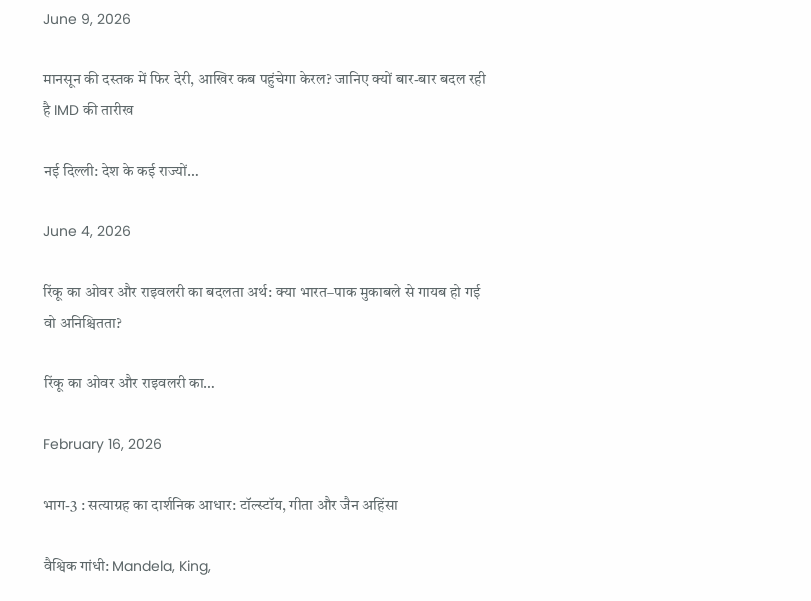June 9, 2026

मानसून की दस्तक में फिर देरी, आखिर कब पहुंचेगा केरल? जानिए क्यों बार-बार बदल रही है IMD की तारीख

नई दिल्ली: देश के कई राज्यों…

June 4, 2026

रिंकू का ओवर और राइवलरी का बदलता अर्थ: क्या भारत–पाक मुकाबले से गायब हो गई वो अनिश्चितता?

रिंकू का ओवर और राइवलरी का…

February 16, 2026

भाग-3 : सत्याग्रह का दार्शनिक आधार: टॉल्स्टॉय, गीता और जैन अहिंसा

वैश्विक गांधी: Mandela, King,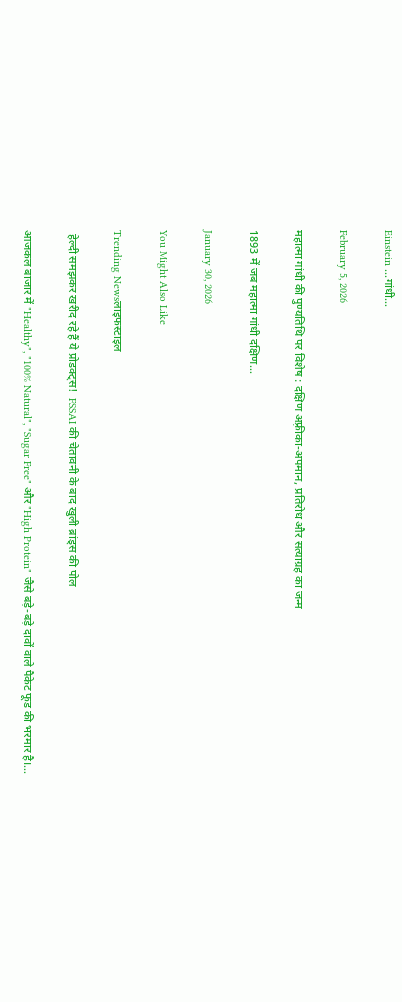Einstein ...गांधी…

February 5, 2026

महात्मा गांधी की पुण्यतिथि पर विशेष : दक्षिण अफ़्रीका-अपमान, प्रतिरोध और सत्याग्रह का जन्म

1893 में जब महात्मा गांधी दक्षिण…

January 30, 2026

You Might Also Like

Trending Newsलाइफस्टाइल

 हेल्दी समझकर खरीद रहे हैं ये प्रोडक्ट्स!  FSSAI की चेतावनी के बाद खुली ब्रांड्स की पोल

आजकल बाजार में "Healthy", "100% Natural", "Sugar Free" और "High Protein" जैसे बड़े-बड़े दावों वाले पैकेट फूड की भरमार है।…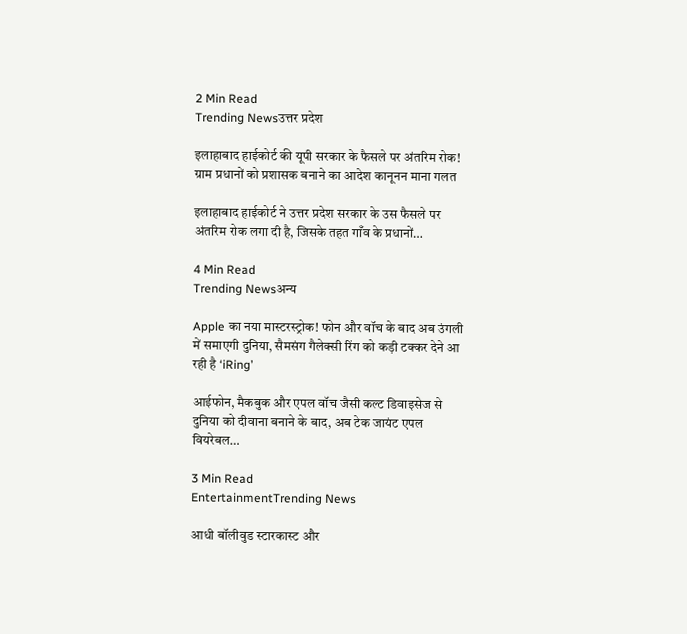2 Min Read
Trending Newsउत्तर प्रदेश

इलाहाबाद हाईकोर्ट की यूपी सरकार के फैसले पर अंतरिम रोक! ग्राम प्रधानों को प्रशासक बनाने का आदेश कानूनन माना गलत

इलाहाबाद हाईकोर्ट ने उत्तर प्रदेश सरकार के उस फैसले पर अंतरिम रोक लगा दी है, जिसके तहत गाँव के प्रधानों…

4 Min Read
Trending Newsअन्य

Apple का नया मास्टरस्ट्रोक! फोन और वॉच के बाद अब उंगली में समाएगी दुनिया, सैमसंग गैलेक्सी रिंग को कड़ी टक्कर देने आ रही है ‘iRing’

आईफोन, मैकबुक और एपल वॉच जैसी कल्ट डिवाइसेज से दुनिया को दीवाना बनाने के बाद, अब टेक जायंट एपल वियरेबल…

3 Min Read
EntertainmentTrending News

आधी बॉलीवुड स्टारकास्ट और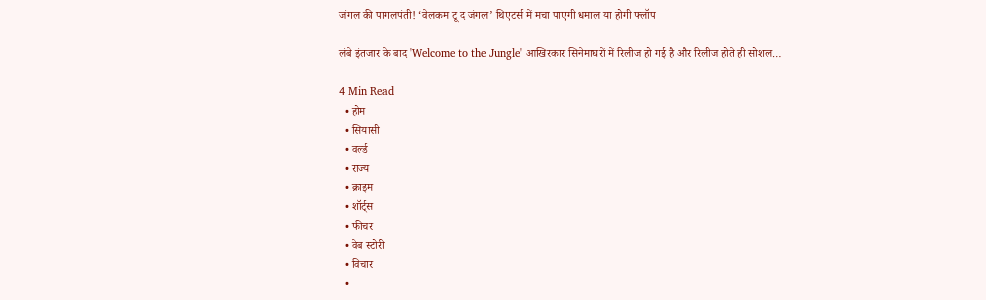जंगल की पागलपंती! ‘वेलकम टू द जंगल’ थिएटर्स में मचा पाएगी धमाल या होगी फ्लॉप

लंबे इंतजार के बाद 'Welcome to the Jungle' आखिरकार सिनेमाघरों में रिलीज हो गई है और रिलीज होते ही सोशल…

4 Min Read
  • होम
  • सियासी
  • वर्ल्ड
  • राज्य
  • क्राइम
  • शॉर्ट्स
  • फीचर
  • वेब स्टोरी
  • विचार
  •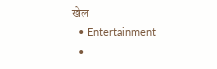खेल
  • Entertainment
  •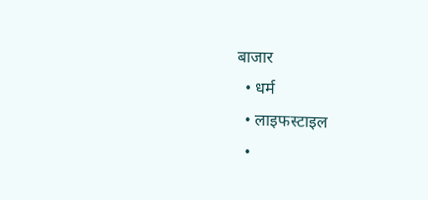बाजार
  • धर्म
  • लाइफस्टाइल
  •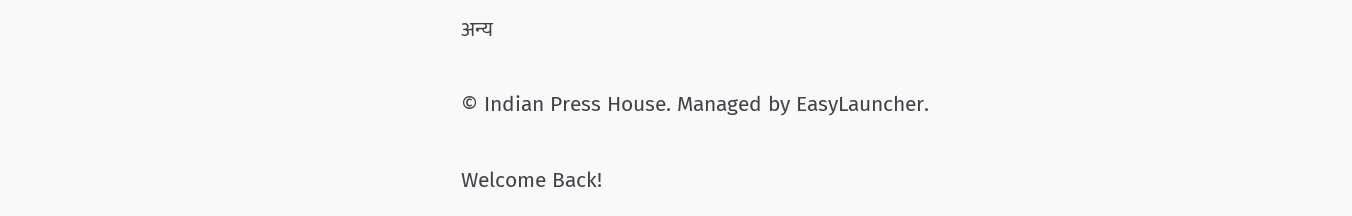अन्य

© Indian Press House. Managed by EasyLauncher.

Welcome Back!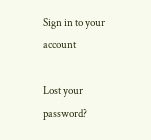Sign in to your account

Lost your password?